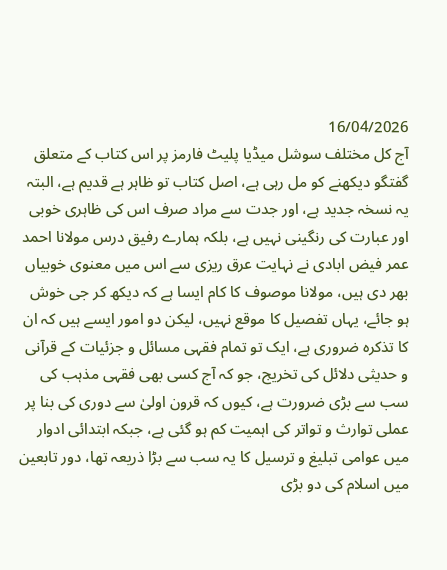16/04/2026
آج کل مختلف سوشل میڈیا پلیٹ فارمز پر اس کتاب کے متعلق گفتگو دیکھنے کو مل رہی ہے، اصل کتاب تو ظاہر ہے قدیم ہے، البتہ یہ نسخہ جدید ہے، اور جدت سے مراد صرف اس کی ظاہری خوبی اور عبارت کی رنگینی نہیں ہے، بلکہ ہمارے رفیق درس مولانا احمد عمر فیض ابادی نے نہایت عرق ریزی سے اس میں معنوی خوبیاں بھر دی ہیں، مولانا موصوف کا کام ایسا ہے کہ دیکھ کر جی خوش ہو جائے، یہاں تفصیل کا موقع نہیں، لیکن دو امور ایسے ہیں کہ ان کا تذکرہ ضروری ہے، ایک تو تمام فقہی مسائل و جزئیات کے قرآنی و حدیثی دلائل کی تخریج، جو کہ آج کسی بھی فقہی مذہب کی سب سے بڑی ضرورت ہے، کیوں کہ قرون اولیٰ سے دوری کی بنا پر عملی توارث و تواتر کی اہمیت کم ہو گئی ہے، جبکہ ابتدائی ادوار میں عوامی تبلیغ و ترسیل کا یہ سب سے بڑا ذریعہ تھا، دور تابعین میں اسلام کی دو بڑی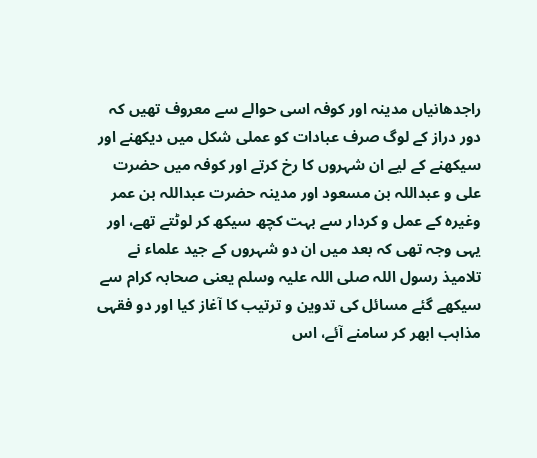راجدھانیاں مدینہ اور کوفہ اسی حوالے سے معروف تھیں کہ دور دراز کے لوگ صرف عبادات کو عملی شکل میں دیکھنے اور سیکھنے کے لیے ان شہروں کا رخ کرتے اور کوفہ میں حضرت علی و عبداللہ بن مسعود اور مدینہ حضرت عبداللہ بن عمر وغیرہ کے عمل و کردار سے بہت کچھ سیکھ کر لوٹتے تھے، اور یہی وجہ تھی کہ بعد میں ان دو شہروں کے جید علماء نے تلامیذ رسول اللہ صلی اللہ علیہ وسلم یعنی صحابہ کرام سے سیکھے گئے مسائل کی تدوین و ترتیب کا آغاز کیا اور دو فقہی مذاہب ابھر کر سامنے آئے، اس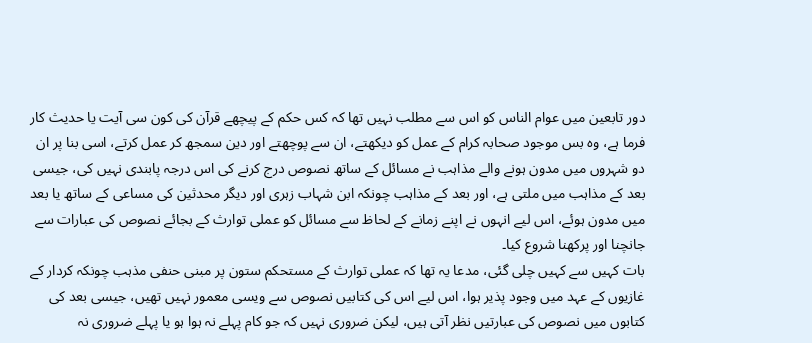دور تابعین میں عوام الناس کو اس سے مطلب نہیں تھا کہ کس حکم کے پیچھے قرآن کی کون سی آیت یا حدیث کار فرما ہے، وہ بس موجود صحابہ کرام کے عمل کو دیکھتے، ان سے پوچھتے اور دین سمجھ کر عمل کرتے، اسی بنا پر ان دو شہروں میں مدون ہونے والے مذاہب نے مسائل کے ساتھ نصوص درج کرنے کی اس درجہ پابندی نہیں کی، جیسی بعد کے مذاہب میں ملتی ہے، اور بعد کے مذاہب چونکہ ابن شہاب زہری اور دیگر محدثین کی مساعی کے ساتھ یا بعد میں مدون ہوئے، اس لیے انہوں نے اپنے زمانے کے لحاظ سے مسائل کو عملی توارث کے بجائے نصوص کی عبارات سے جانچنا اور پرکھنا شروع کیا۔
بات کہیں سے کہیں چلی گئی، مدعا یہ تھا کہ عملی توارث کے مستحکم ستون پر مبنی حنفی مذہب چونکہ کردار کے غازیوں کے عہد میں وجود پذیر ہوا، اس لیے اس کی کتابیں نصوص سے ویسی معمور نہیں تھیں، جیسی بعد کی کتابوں میں نصوص کی عبارتیں نظر آتی ہیں، لیکن ضروری نہیں کہ جو کام پہلے نہ ہوا ہو یا پہلے ضروری نہ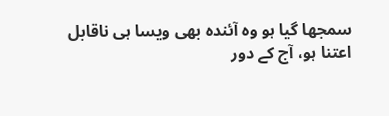سمجھا گیا ہو وہ آئندہ بھی ویسا ہی ناقابل اعتنا ہو، آج کے دور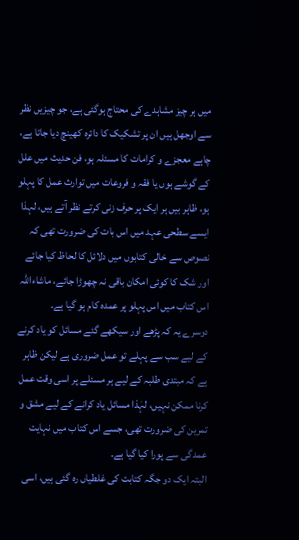میں ہر چیز مشاہدے کی محتاج ہوگئی ہے، جو چیزیں نظر سے اوجھل ہیں ان پر تشکیک کا دائرہ کھینچ دیا جاتا ہے، چاہے معجزے و کرامات کا مسئلہ ہو، فن حدیث میں علل کے گوشے ہوں یا فقہ و فروعات میں توارث عمل کا پہلو ہو، ظاہر بیں ہر ایک پر حرف زنی کرتے نظر آتے ہیں، لہذا ایسے سطحی عہد میں اس بات کی ضرورت تھی کہ نصوص سے خالی کتابوں میں دلائل کا لحاظ کیا جائے اور شک کا کوئی امکان باقی نہ چھوڑا جائے، ماشاءاللہ اس کتاب میں اس پہلو پر عمدہ کام ہو گیا ہے۔
دوسرے یہ کہ پڑھے اور سیکھے گئے مسائل کو یاد کرنے کے لیے سب سے پہلے تو عمل ضروری ہے لیکن ظاہر ہے کہ مبتدی طلبہ کے لیے ہر مسئلے پر اسی وقت عمل کرنا ممکن نہیں، لہٰذا مسائل یاد کرانے کے لیے مشق و تمرین کی ضرورت تھی، جسے اس کتاب میں نہایت عمدگی سے پورا کیا گیا ہے۔
البتہ ایک دو جگہ کتابت کی غلطیاں رہ گئی ہیں، اسی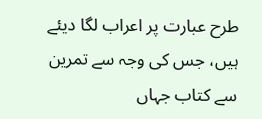طرح عبارت پر اعراب لگا دیئے ہیں، جس کی وجہ سے تمرین سے کتاب جہاں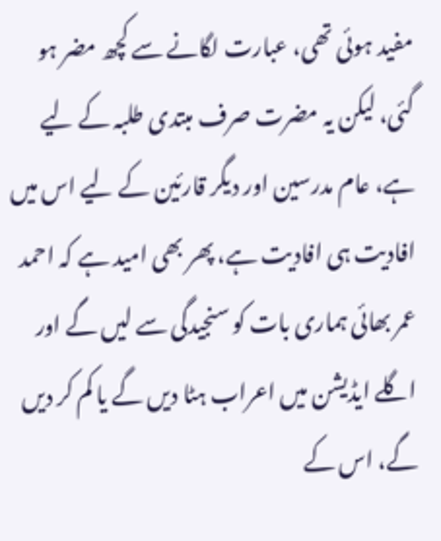مفید ہوئی تھی، عبارت لگانے سے کچھ مضر ہو گئی، لیکن یہ مضرت صرف مبتدی طلبہ کے لیے ہے، عام مدرسین اور دیگر قارئین کے لیے اس میں افادیت ہی افادیت ہے، پھر بھی امید ہے کہ احمد عمر بھائی ہماری بات کو سنجیدگی سے لیں گے اور اگلے ایڈیشن میں اعراب ہٹا دیں گے یا کم کر دیں گے، اس کے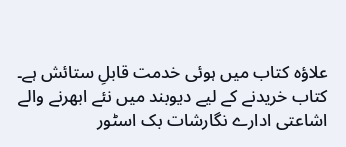علاؤہ کتاب میں ہوئی خدمت قابلِ ستائش ہے۔
کتاب خریدنے کے لیے دیوبند میں نئے ابھرنے والے اشاعتی ادارے نگارشات بک اسٹور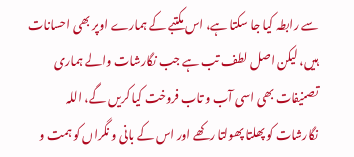سے رابطہ کیا جا سکتا ہے، اس مکتبے کے ہمارے اوپر بھی احسانات ہیں، لیکن اصل لطف تب ہے جب نگارشات والے ہماری تصنیفات بھی اسی آب و تاب فروخت کیا کریں گے، اللہ نگارشات کو پھلتا پھولتا رکھے اور اس کے بانی و نگراں کو ہمت و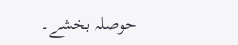حوصلہ بخشے۔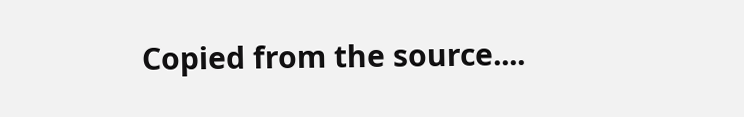Copied from the source....